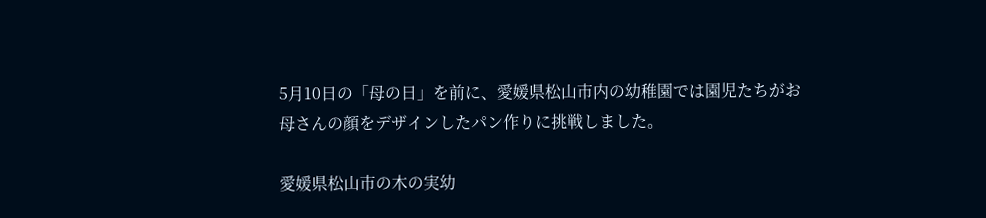5月10日の「母の日」を前に、愛媛県松山市内の幼稚園では園児たちがお母さんの顔をデザインしたパン作りに挑戦しました。

愛媛県松山市の木の実幼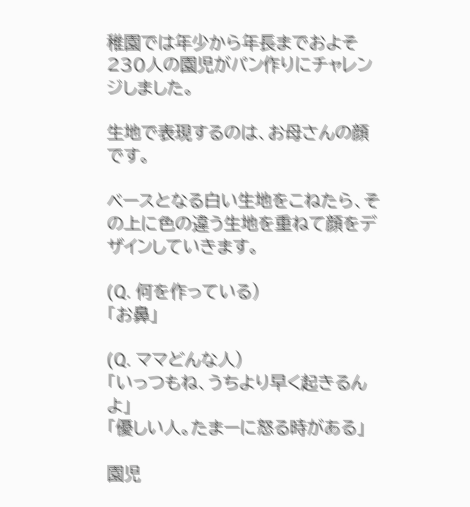稚園では年少から年長までおよそ230人の園児がパン作りにチャレンジしました。

生地で表現するのは、お母さんの顔です。

ベースとなる白い生地をこねたら、その上に色の違う生地を重ねて顔をデザインしていきます。

(Q. 何を作っている)
「お鼻」

(Q. ママどんな人)
「いっつもね、うちより早く起きるんよ」
「優しい人。たまーに怒る時がある」

園児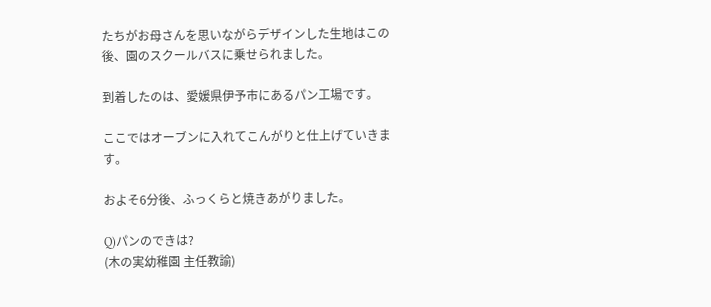たちがお母さんを思いながらデザインした生地はこの後、園のスクールバスに乗せられました。

到着したのは、愛媛県伊予市にあるパン工場です。

ここではオーブンに入れてこんがりと仕上げていきます。

およそ6分後、ふっくらと焼きあがりました。

Q)パンのできは?
(木の実幼稚園 主任教諭)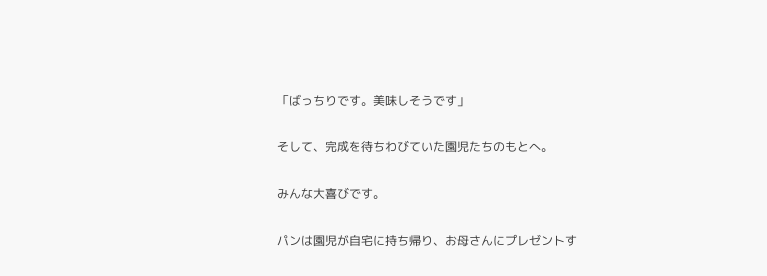「ばっちりです。美味しそうです」

そして、完成を待ちわびていた園児たちのもとへ。

みんな大喜びです。

パンは園児が自宅に持ち帰り、お母さんにプレゼントす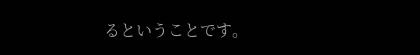るということです。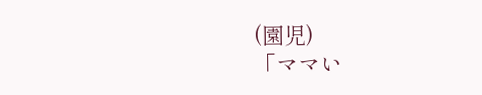(園児)
「ママい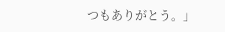つもありがとう。」